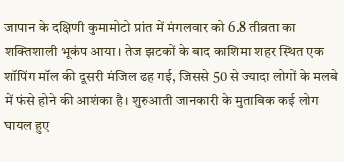जापान के दक्षिणी कुमामोटो प्रांत में मंगलवार को 6.8 तीव्रता का शक्तिशाली भूकंप आया। तेज झटकों के बाद काशिमा शहर स्थित एक शॉपिंग मॉल की दूसरी मंजिल ढह गई, जिससे 50 से ज्यादा लोगों के मलबे में फंसे होने की आशंका है। शुरुआती जानकारी के मुताबिक कई लोग घायल हुए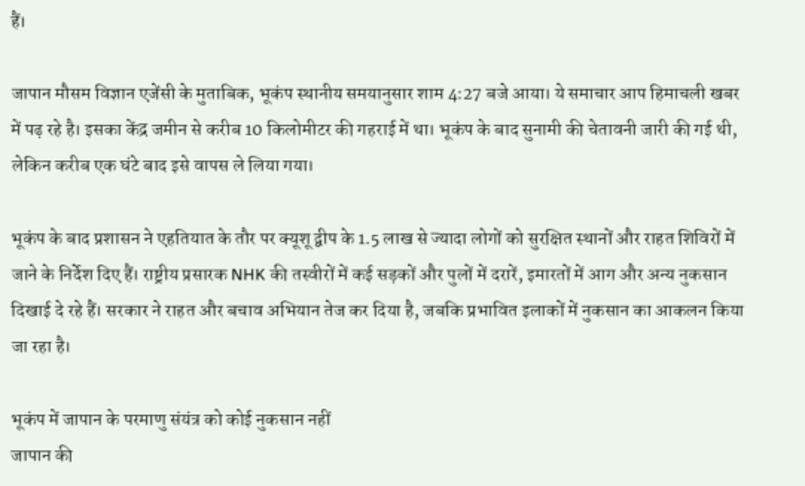हैं।

जापान मौसम विज्ञान एजेंसी के मुताबिक, भूकंप स्थानीय समयानुसार शाम 4:27 बजे आया। ये समाचार आप हिमाचली खबर में पढ़ रहे है। इसका केंद्र जमीन से करीब 10 किलोमीटर की गहराई में था। भूकंप के बाद सुनामी की चेतावनी जारी की गई थी, लेकिन करीब एक घंटे बाद इसे वापस ले लिया गया।

भूकंप के बाद प्रशासन ने एहतियात के तौर पर क्यूशू द्वीप के 1.5 लाख से ज्यादा लोगों को सुरक्षित स्थानों और राहत शिविरों में जाने के निर्देश दिए हैं। राष्ट्रीय प्रसारक NHK की तस्वीरों में कई सड़कों और पुलों में दरारें, इमारतों में आग और अन्य नुकसान दिखाई दे रहे हैं। सरकार ने राहत और बचाव अभियान तेज कर दिया है, जबकि प्रभावित इलाकों में नुकसान का आकलन किया जा रहा है।

भूकंप में जापान के परमाणु संयंत्र को कोई नुकसान नहीं
जापान की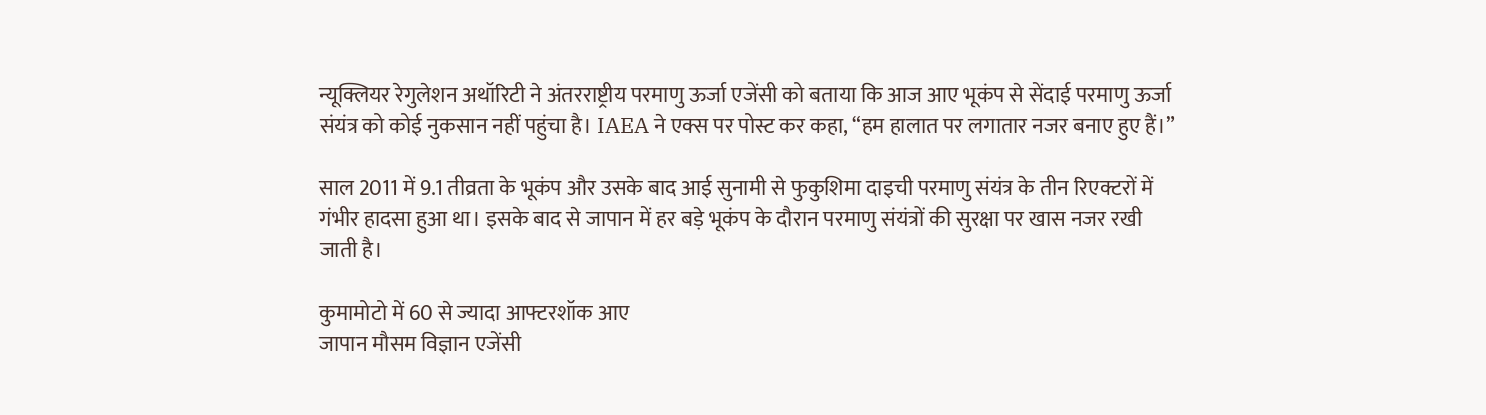न्यूक्लियर रेगुलेशन अथॉरिटी ने अंतरराष्ट्रीय परमाणु ऊर्जा एजेंसी को बताया कि आज आए भूकंप से सेंदाई परमाणु ऊर्जा संयंत्र को कोई नुकसान नहीं पहुंचा है। IAEA ने एक्स पर पोस्ट कर कहा, “हम हालात पर लगातार नजर बनाए हुए हैं।”

साल 2011 में 9.1 तीव्रता के भूकंप और उसके बाद आई सुनामी से फुकुशिमा दाइची परमाणु संयंत्र के तीन रिएक्टरों में गंभीर हादसा हुआ था। इसके बाद से जापान में हर बड़े भूकंप के दौरान परमाणु संयंत्रों की सुरक्षा पर खास नजर रखी जाती है।

कुमामोटो में 60 से ज्यादा आफ्टरशॉक आए
जापान मौसम विज्ञान एजेंसी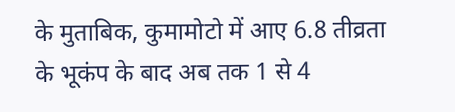के मुताबिक, कुमामोटो में आए 6.8 तीव्रता के भूकंप के बाद अब तक 1 से 4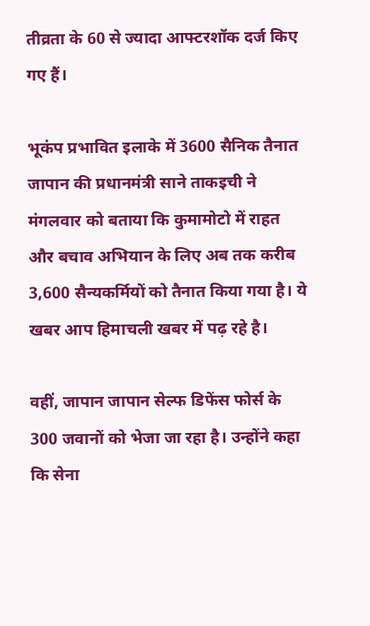तीव्रता के 60 से ज्यादा आफ्टरशॉक दर्ज किए गए हैं।

भूकंप प्रभावित इलाके में 3600 सैनिक तैनात
जापान की प्रधानमंत्री साने ताकइची ने मंगलवार को बताया कि कुमामोटो में राहत और बचाव अभियान के लिए अब तक करीब 3,600 सैन्यकर्मियों को तैनात किया गया है। ये खबर आप हिमाचली खबर में पढ़ रहे है।

वहीं, जापान जापान सेल्फ डिफेंस फोर्स के 300 जवानों को भेजा जा रहा है। उन्होंने कहा कि सेना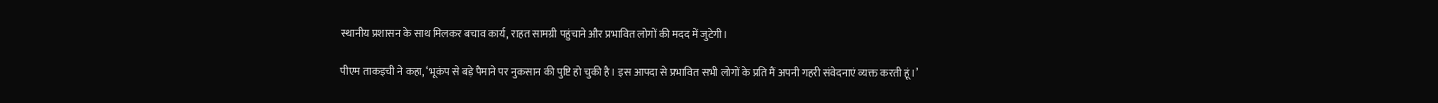स्थानीय प्रशासन के साथ मिलकर बचाव कार्य, राहत सामग्री पहुंचाने और प्रभावित लोगों की मदद में जुटेगी।

पीएम ताकइची ने कहा, ‘भूकंप से बड़े पैमाने पर नुकसान की पुष्टि हो चुकी है। इस आपदा से प्रभावित सभी लोगों के प्रति मैं अपनी गहरी संवेदनाएं व्यक्त करती हूं।’